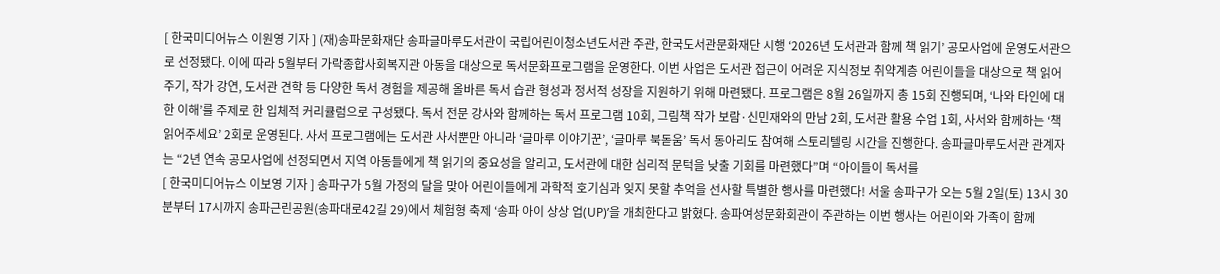[ 한국미디어뉴스 이원영 기자 ] (재)송파문화재단 송파글마루도서관이 국립어린이청소년도서관 주관, 한국도서관문화재단 시행 ‘2026년 도서관과 함께 책 읽기’ 공모사업에 운영도서관으로 선정됐다. 이에 따라 5월부터 가락종합사회복지관 아동을 대상으로 독서문화프로그램을 운영한다. 이번 사업은 도서관 접근이 어려운 지식정보 취약계층 어린이들을 대상으로 책 읽어주기, 작가 강연, 도서관 견학 등 다양한 독서 경험을 제공해 올바른 독서 습관 형성과 정서적 성장을 지원하기 위해 마련됐다. 프로그램은 8월 26일까지 총 15회 진행되며, ‘나와 타인에 대한 이해’를 주제로 한 입체적 커리큘럼으로 구성됐다. 독서 전문 강사와 함께하는 독서 프로그램 10회, 그림책 작가 보람·신민재와의 만남 2회, 도서관 활용 수업 1회, 사서와 함께하는 ‘책 읽어주세요’ 2회로 운영된다. 사서 프로그램에는 도서관 사서뿐만 아니라 ‘글마루 이야기꾼’, ‘글마루 북돋움’ 독서 동아리도 참여해 스토리텔링 시간을 진행한다. 송파글마루도서관 관계자는 “2년 연속 공모사업에 선정되면서 지역 아동들에게 책 읽기의 중요성을 알리고, 도서관에 대한 심리적 문턱을 낮출 기회를 마련했다”며 “아이들이 독서를
[ 한국미디어뉴스 이보영 기자 ] 송파구가 5월 가정의 달을 맞아 어린이들에게 과학적 호기심과 잊지 못할 추억을 선사할 특별한 행사를 마련했다! 서울 송파구가 오는 5월 2일(토) 13시 30분부터 17시까지 송파근린공원(송파대로42길 29)에서 체험형 축제 ‘송파 아이 상상 업(UP)’을 개최한다고 밝혔다. 송파여성문화회관이 주관하는 이번 행사는 어린이와 가족이 함께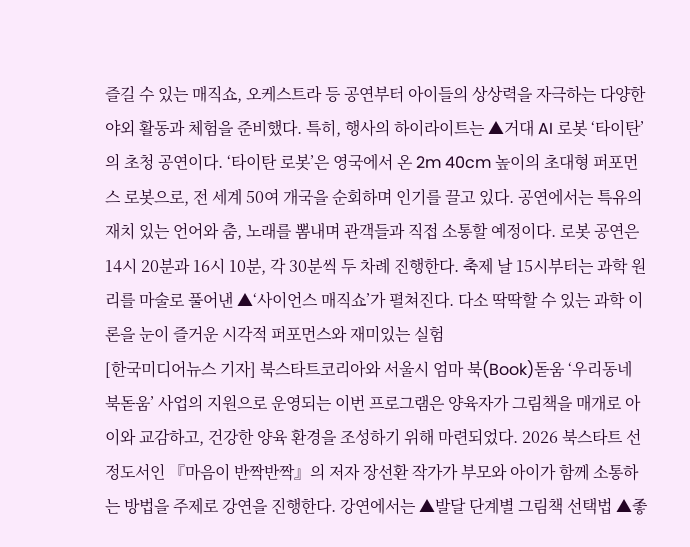즐길 수 있는 매직쇼, 오케스트라 등 공연부터 아이들의 상상력을 자극하는 다양한 야외 활동과 체험을 준비했다. 특히, 행사의 하이라이트는 ▲거대 AI 로봇 ‘타이탄’의 초청 공연이다. ‘타이탄 로봇’은 영국에서 온 2m 40cm 높이의 초대형 퍼포먼스 로봇으로, 전 세계 50여 개국을 순회하며 인기를 끌고 있다. 공연에서는 특유의 재치 있는 언어와 춤, 노래를 뽐내며 관객들과 직접 소통할 예정이다. 로봇 공연은 14시 20분과 16시 10분, 각 30분씩 두 차례 진행한다. 축제 날 15시부터는 과학 원리를 마술로 풀어낸 ▲‘사이언스 매직쇼’가 펼쳐진다. 다소 딱딱할 수 있는 과학 이론을 눈이 즐거운 시각적 퍼포먼스와 재미있는 실험
[한국미디어뉴스 기자] 북스타트코리아와 서울시 엄마 북(Book)돋움 ‘우리동네 북돋움’ 사업의 지원으로 운영되는 이번 프로그램은 양육자가 그림책을 매개로 아이와 교감하고, 건강한 양육 환경을 조성하기 위해 마련되었다. 2026 북스타트 선정도서인 『마음이 반짝반짝』의 저자 장선환 작가가 부모와 아이가 함께 소통하는 방법을 주제로 강연을 진행한다. 강연에서는 ▲발달 단계별 그림책 선택법 ▲좋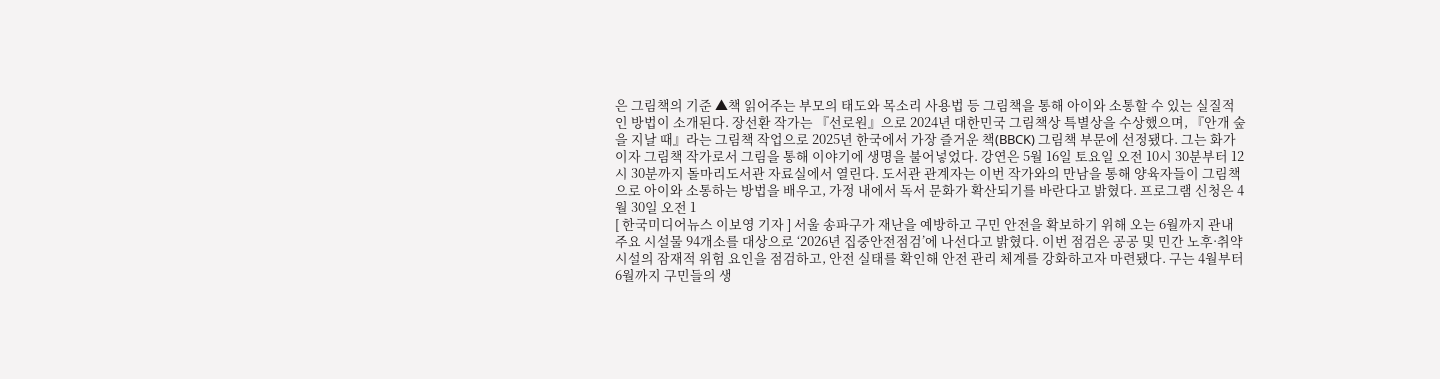은 그림책의 기준 ▲책 읽어주는 부모의 태도와 목소리 사용법 등 그림책을 통해 아이와 소통할 수 있는 실질적인 방법이 소개된다. 장선환 작가는 『선로원』으로 2024년 대한민국 그림책상 특별상을 수상했으며, 『안개 숲을 지날 때』라는 그림책 작업으로 2025년 한국에서 가장 즐거운 책(BBCK) 그림책 부문에 선정됐다. 그는 화가이자 그림책 작가로서 그림을 통해 이야기에 생명을 불어넣었다. 강연은 5월 16일 토요일 오전 10시 30분부터 12시 30분까지 돌마리도서관 자료실에서 열린다. 도서관 관계자는 이번 작가와의 만남을 통해 양육자들이 그림책으로 아이와 소통하는 방법을 배우고, 가정 내에서 독서 문화가 확산되기를 바란다고 밝혔다. 프로그램 신청은 4월 30일 오전 1
[ 한국미디어뉴스 이보영 기자 ] 서울 송파구가 재난을 예방하고 구민 안전을 확보하기 위해 오는 6월까지 관내 주요 시설물 94개소를 대상으로 ‘2026년 집중안전점검’에 나선다고 밝혔다. 이번 점검은 공공 및 민간 노후·취약시설의 잠재적 위험 요인을 점검하고, 안전 실태를 확인해 안전 관리 체계를 강화하고자 마련됐다. 구는 4월부터 6월까지 구민들의 생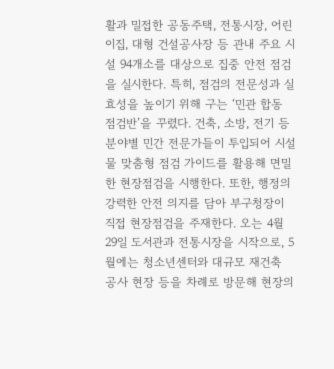활과 밀접한 공동주택, 전통시장, 어린이집, 대형 건설공사장 등 관내 주요 시설 94개소를 대상으로 집중 안전 점검을 실시한다. 특히, 점검의 전문성과 실효성을 높이기 위해 구는 ‘민관 합동 점검반’을 꾸렸다. 건축, 소방, 전기 등 분야별 민간 전문가들이 투입되어 시설물 맞춤형 점검 가이드를 활용해 면밀한 현장점검을 시행한다. 또한, 행정의 강력한 안전 의지를 담아 부구청장이 직접 현장점검을 주재한다. 오는 4월 29일 도서관과 전통시장을 시작으로, 5월에는 청소년센터와 대규모 재건축 공사 현장 등을 차례로 방문해 현장의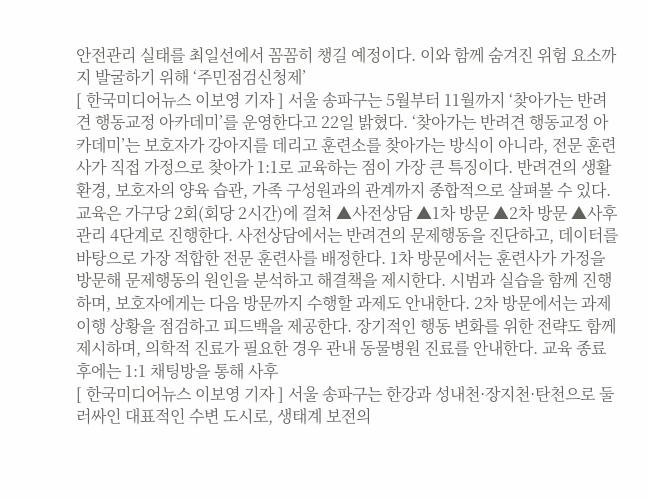안전관리 실태를 최일선에서 꼼꼼히 챙길 예정이다. 이와 함께 숨겨진 위험 요소까지 발굴하기 위해 ‘주민점검신청제’
[ 한국미디어뉴스 이보영 기자 ] 서울 송파구는 5월부터 11월까지 ‘찾아가는 반려견 행동교정 아카데미’를 운영한다고 22일 밝혔다. ‘찾아가는 반려견 행동교정 아카데미’는 보호자가 강아지를 데리고 훈련소를 찾아가는 방식이 아니라, 전문 훈련사가 직접 가정으로 찾아가 1:1로 교육하는 점이 가장 큰 특징이다. 반려견의 생활 환경, 보호자의 양육 습관, 가족 구성원과의 관계까지 종합적으로 살펴볼 수 있다. 교육은 가구당 2회(회당 2시간)에 걸쳐 ▲사전상담 ▲1차 방문 ▲2차 방문 ▲사후관리 4단계로 진행한다. 사전상담에서는 반려견의 문제행동을 진단하고, 데이터를 바탕으로 가장 적합한 전문 훈련사를 배정한다. 1차 방문에서는 훈련사가 가정을 방문해 문제행동의 원인을 분석하고 해결책을 제시한다. 시범과 실습을 함께 진행하며, 보호자에게는 다음 방문까지 수행할 과제도 안내한다. 2차 방문에서는 과제 이행 상황을 점검하고 피드백을 제공한다. 장기적인 행동 변화를 위한 전략도 함께 제시하며, 의학적 진료가 필요한 경우 관내 동물병원 진료를 안내한다. 교육 종료 후에는 1:1 채팅방을 통해 사후
[ 한국미디어뉴스 이보영 기자 ] 서울 송파구는 한강과 성내천·장지천·탄천으로 둘러싸인 대표적인 수변 도시로, 생태계 보전의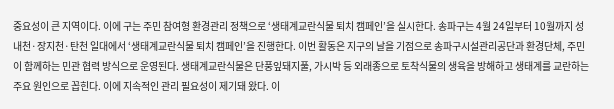중요성이 큰 지역이다. 이에 구는 주민 참여형 환경관리 정책으로 ‘생태계교란식물 퇴치 캠페인’을 실시한다. 송파구는 4월 24일부터 10월까지 성내천·장지천·탄천 일대에서 ‘생태계교란식물 퇴치 캠페인’을 진행한다. 이번 활동은 지구의 날을 기점으로 송파구시설관리공단과 환경단체, 주민이 함께하는 민관 협력 방식으로 운영된다. 생태계교란식물은 단풍잎돼지풀, 가시박 등 외래종으로 토착식물의 생육을 방해하고 생태계를 교란하는 주요 원인으로 꼽힌다. 이에 지속적인 관리 필요성이 제기돼 왔다. 이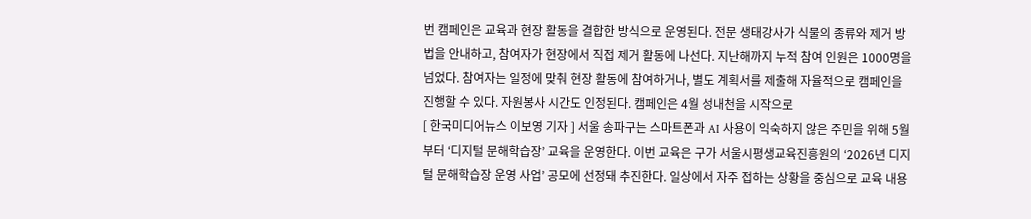번 캠페인은 교육과 현장 활동을 결합한 방식으로 운영된다. 전문 생태강사가 식물의 종류와 제거 방법을 안내하고, 참여자가 현장에서 직접 제거 활동에 나선다. 지난해까지 누적 참여 인원은 1000명을 넘었다. 참여자는 일정에 맞춰 현장 활동에 참여하거나, 별도 계획서를 제출해 자율적으로 캠페인을 진행할 수 있다. 자원봉사 시간도 인정된다. 캠페인은 4월 성내천을 시작으로
[ 한국미디어뉴스 이보영 기자 ] 서울 송파구는 스마트폰과 AI 사용이 익숙하지 않은 주민을 위해 5월부터 ‘디지털 문해학습장’ 교육을 운영한다. 이번 교육은 구가 서울시평생교육진흥원의 ‘2026년 디지털 문해학습장 운영 사업’ 공모에 선정돼 추진한다. 일상에서 자주 접하는 상황을 중심으로 교육 내용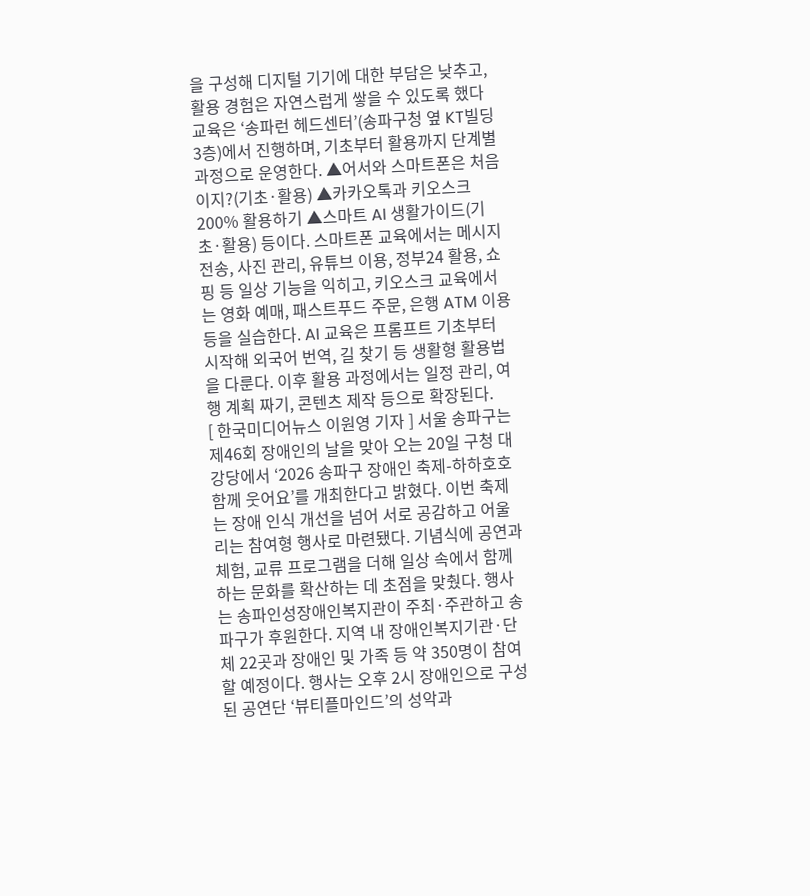을 구성해 디지털 기기에 대한 부담은 낮추고, 활용 경험은 자연스럽게 쌓을 수 있도록 했다 교육은 ‘송파런 헤드센터’(송파구청 옆 KT빌딩 3층)에서 진행하며, 기초부터 활용까지 단계별 과정으로 운영한다. ▲어서와 스마트폰은 처음이지?(기초·활용) ▲카카오톡과 키오스크 200% 활용하기 ▲스마트 AI 생활가이드(기초·활용) 등이다. 스마트폰 교육에서는 메시지 전송, 사진 관리, 유튜브 이용, 정부24 활용, 쇼핑 등 일상 기능을 익히고, 키오스크 교육에서는 영화 예매, 패스트푸드 주문, 은행 ATM 이용 등을 실습한다. AI 교육은 프롬프트 기초부터 시작해 외국어 번역, 길 찾기 등 생활형 활용법을 다룬다. 이후 활용 과정에서는 일정 관리, 여행 계획 짜기, 콘텐츠 제작 등으로 확장된다.
[ 한국미디어뉴스 이원영 기자 ] 서울 송파구는 제46회 장애인의 날을 맞아 오는 20일 구청 대강당에서 ‘2026 송파구 장애인 축제-하하호호 함께 웃어요’를 개최한다고 밝혔다. 이번 축제는 장애 인식 개선을 넘어 서로 공감하고 어울리는 참여형 행사로 마련됐다. 기념식에 공연과 체험, 교류 프로그램을 더해 일상 속에서 함께하는 문화를 확산하는 데 초점을 맞췄다. 행사는 송파인성장애인복지관이 주최·주관하고 송파구가 후원한다. 지역 내 장애인복지기관·단체 22곳과 장애인 및 가족 등 약 350명이 참여할 예정이다. 행사는 오후 2시 장애인으로 구성된 공연단 ‘뷰티플마인드’의 성악과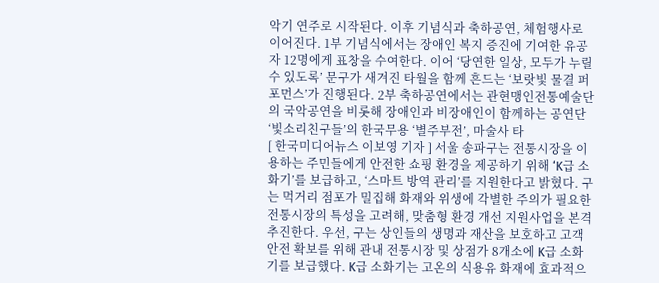악기 연주로 시작된다. 이후 기념식과 축하공연, 체험행사로 이어진다. 1부 기념식에서는 장애인 복지 증진에 기여한 유공자 12명에게 표창을 수여한다. 이어 ‘당연한 일상, 모두가 누릴 수 있도록’ 문구가 새겨진 타월을 함께 흔드는 ‘보랏빛 물결 퍼포먼스’가 진행된다. 2부 축하공연에서는 관현맹인전통예술단의 국악공연을 비롯해 장애인과 비장애인이 함께하는 공연단 ‘빛소리친구들’의 한국무용 ‘별주부전’, 마술사 타
[ 한국미디어뉴스 이보영 기자 ] 서울 송파구는 전통시장을 이용하는 주민들에게 안전한 쇼핑 환경을 제공하기 위해 ‘K급 소화기’를 보급하고, ‘스마트 방역 관리’를 지원한다고 밝혔다. 구는 먹거리 점포가 밀집해 화재와 위생에 각별한 주의가 필요한 전통시장의 특성을 고려해, 맞춤형 환경 개선 지원사업을 본격 추진한다. 우선, 구는 상인들의 생명과 재산을 보호하고 고객 안전 확보를 위해 관내 전통시장 및 상점가 8개소에 K급 소화기를 보급했다. K급 소화기는 고온의 식용유 화재에 효과적으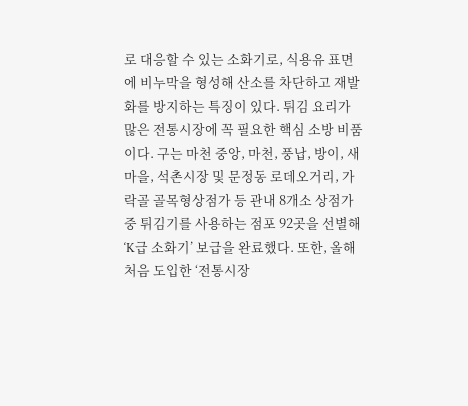로 대응할 수 있는 소화기로, 식용유 표면에 비누막을 형성해 산소를 차단하고 재발화를 방지하는 특징이 있다. 튀김 요리가 많은 전통시장에 꼭 필요한 핵심 소방 비품이다. 구는 마천 중앙, 마천, 풍납, 방이, 새마을, 석촌시장 및 문정동 로데오거리, 가락골 골목형상점가 등 관내 8개소 상점가 중 튀김기를 사용하는 점포 92곳을 선별해 ‘K급 소화기’ 보급을 완료했다. 또한, 올해 처음 도입한 ‘전통시장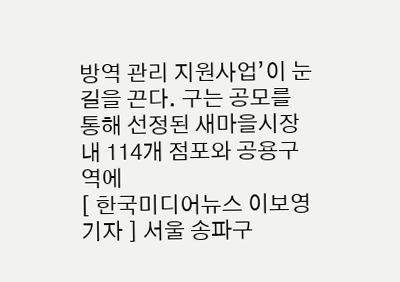방역 관리 지원사업’이 눈길을 끈다. 구는 공모를 통해 선정된 새마을시장 내 114개 점포와 공용구역에
[ 한국미디어뉴스 이보영 기자 ] 서울 송파구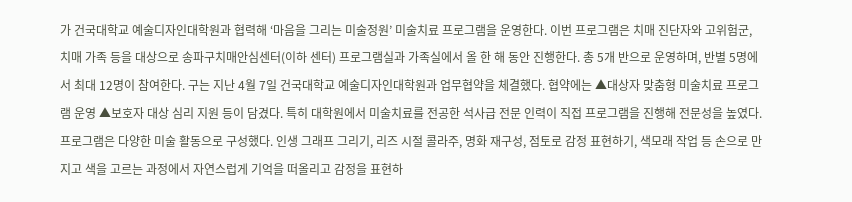가 건국대학교 예술디자인대학원과 협력해 ‘마음을 그리는 미술정원’ 미술치료 프로그램을 운영한다. 이번 프로그램은 치매 진단자와 고위험군, 치매 가족 등을 대상으로 송파구치매안심센터(이하 센터) 프로그램실과 가족실에서 올 한 해 동안 진행한다. 총 5개 반으로 운영하며, 반별 5명에서 최대 12명이 참여한다. 구는 지난 4월 7일 건국대학교 예술디자인대학원과 업무협약을 체결했다. 협약에는 ▲대상자 맞춤형 미술치료 프로그램 운영 ▲보호자 대상 심리 지원 등이 담겼다. 특히 대학원에서 미술치료를 전공한 석사급 전문 인력이 직접 프로그램을 진행해 전문성을 높였다. 프로그램은 다양한 미술 활동으로 구성했다. 인생 그래프 그리기, 리즈 시절 콜라주, 명화 재구성, 점토로 감정 표현하기, 색모래 작업 등 손으로 만지고 색을 고르는 과정에서 자연스럽게 기억을 떠올리고 감정을 표현하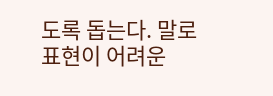도록 돕는다. 말로 표현이 어려운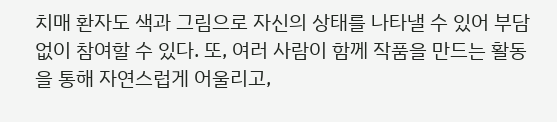치매 환자도 색과 그림으로 자신의 상태를 나타낼 수 있어 부담 없이 참여할 수 있다. 또, 여러 사람이 함께 작품을 만드는 활동을 통해 자연스럽게 어울리고,